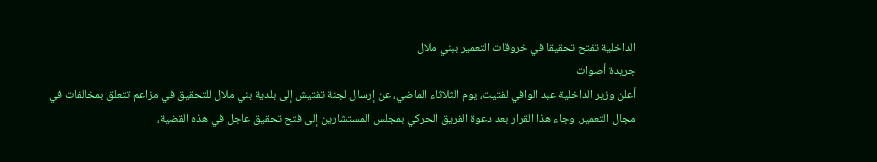الداخلية تفتح تحقيقا في خروقات التعمير ببني ملال
جريدة أصوات
أعلن وزير الداخلية عبد الوافي لفتيت، يوم الثلاثاء الماضي، عن إرسال لجنة تفتيش إلى بلدية بني ملال للتحقيق في مزاعم تتعلق بمخالفات في مجال التعمير. وجاء هذا القرار بعد دعوة الفريق الحركي بمجلس المستشارين إلى فتح تحقيق عاجل في هذه القضية،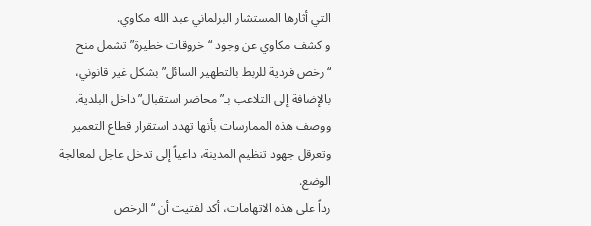التي أثارها المستشار البرلماني عبد الله مكاوي.
و كشف مكاوي عن وجود “خروقات خطيرة” تشمل منح “رخص فردية للربط بالتطهير السائل” بشكل غير قانوني، بالإضافة إلى التلاعب بـ”محاضر استقبال” داخل البلدية. ووصف هذه الممارسات بأنها تهدد استقرار قطاع التعمير وتعرقل جهود تنظيم المدينة، داعياً إلى تدخل عاجل لمعالجة الوضع.
رداً على هذه الاتهامات، أكد لفتيت أن “الرخص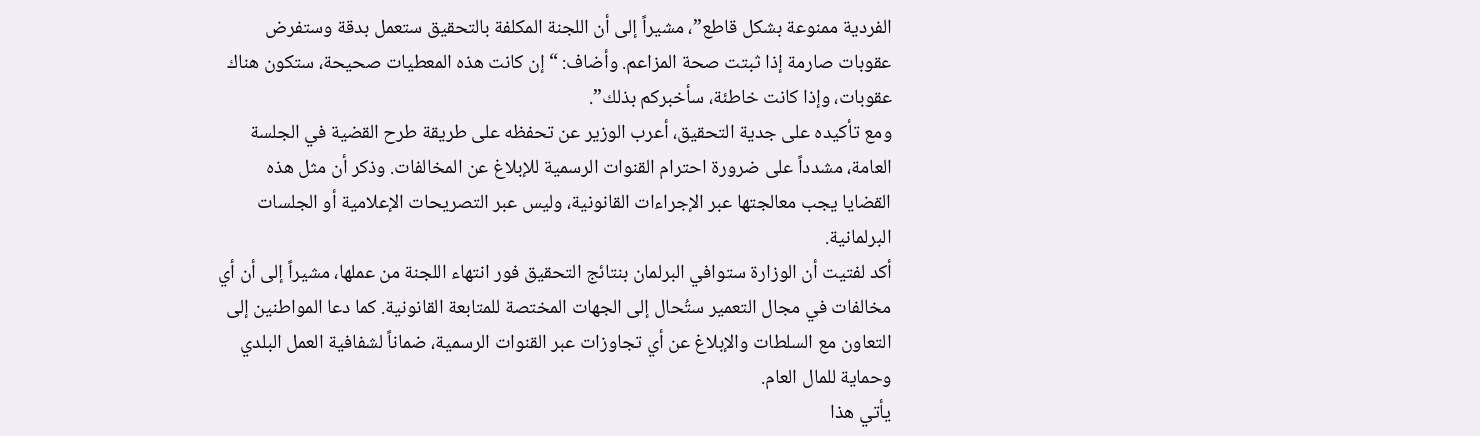الفردية ممنوعة بشكل قاطع”، مشيراً إلى أن اللجنة المكلفة بالتحقيق ستعمل بدقة وستفرض عقوبات صارمة إذا ثبتت صحة المزاعم. وأضاف: “إن كانت هذه المعطيات صحيحة، ستكون هناك عقوبات، وإذا كانت خاطئة، سأخبركم بذلك”.
ومع تأكيده على جدية التحقيق، أعرب الوزير عن تحفظه على طريقة طرح القضية في الجلسة العامة، مشدداً على ضرورة احترام القنوات الرسمية للإبلاغ عن المخالفات. وذكر أن مثل هذه القضايا يجب معالجتها عبر الإجراءات القانونية، وليس عبر التصريحات الإعلامية أو الجلسات البرلمانية.
أكد لفتيت أن الوزارة ستوافي البرلمان بنتائج التحقيق فور انتهاء اللجنة من عملها، مشيراً إلى أن أي مخالفات في مجال التعمير ستُحال إلى الجهات المختصة للمتابعة القانونية. كما دعا المواطنين إلى التعاون مع السلطات والإبلاغ عن أي تجاوزات عبر القنوات الرسمية، ضماناً لشفافية العمل البلدي وحماية للمال العام.
يأتي هذا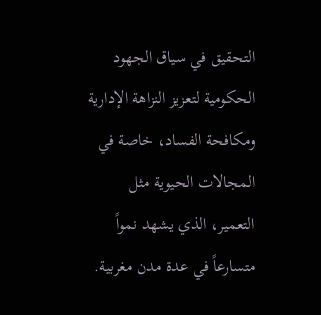التحقيق في سياق الجهود الحكومية لتعزيز النزاهة الإدارية ومكافحة الفساد، خاصة في المجالات الحيوية مثل التعمير، الذي يشهد نمواً متسارعاً في عدة مدن مغربية.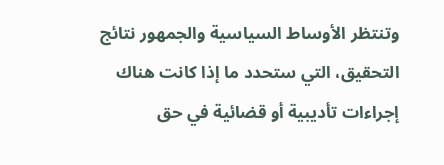وتنتظر الأوساط السياسية والجمهور نتائج التحقيق، التي ستحدد ما إذا كانت هناك إجراءات تأديبية أو قضائية في حق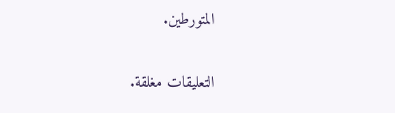المتورطين.

التعليقات مغلقة.